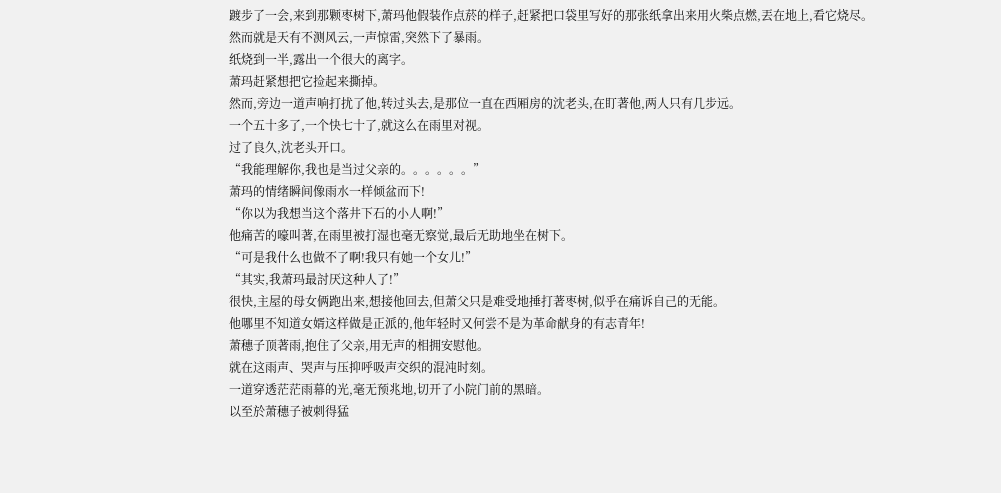踱步了一会,来到那颗枣树下,萧玛他假装作点菸的样子,赶紧把口袋里写好的那张纸拿出来用火柴点燃,丟在地上,看它烧尽。
然而就是天有不测风云,一声惊雷,突然下了暴雨。
纸烧到一半,露出一个很大的离字。
萧玛赶紧想把它捡起来撕掉。
然而,旁边一道声响打扰了他,转过头去,是那位一直在西厢房的沈老头,在盯著他,两人只有几步远。
一个五十多了,一个快七十了,就这么在雨里对视。
过了良久,沈老头开口。
“我能理解你,我也是当过父亲的。。。。。。”
萧玛的情绪瞬间像雨水一样倾盆而下!
“你以为我想当这个落井下石的小人啊!”
他痛苦的嚎叫著,在雨里被打湿也毫无察觉,最后无助地坐在树下。
“可是我什么也做不了啊!我只有她一个女儿!”
“其实,我萧玛最討厌这种人了!”
很快,主屋的母女俩跑出来,想接他回去,但萧父只是难受地捶打著枣树,似乎在痛诉自己的无能。
他哪里不知道女婿这样做是正派的,他年轻时又何尝不是为革命献身的有志青年!
萧穗子顶著雨,抱住了父亲,用无声的相拥安慰他。
就在这雨声、哭声与压抑呼吸声交织的混沌时刻。
一道穿透茫茫雨幕的光,毫无预兆地,切开了小院门前的黑暗。
以至於萧穗子被刺得猛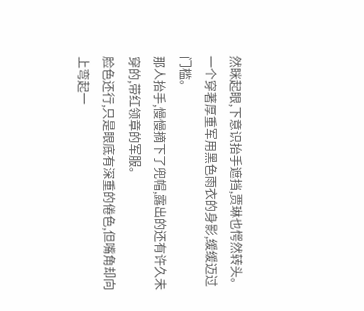然眯起眼,下意识抬手遮挡,贾琳也愕然转头。
一个穿著厚重军用黑色雨衣的身影,缓缓迈过门槛。
那人抬手,慢慢摘下了兜帽,露出的还有许久未穿的,带红领章的军服。
脸色还行,只是眼底有深重的倦色,但嘴角却向上弯起一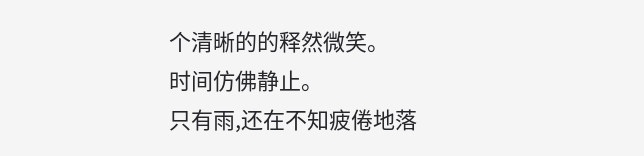个清晰的的释然微笑。
时间仿佛静止。
只有雨,还在不知疲倦地落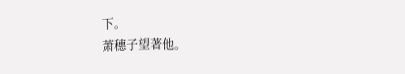下。
萧穗子望著他。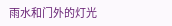雨水和门外的灯光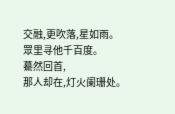交融,更吹落,星如雨。
眾里寻他千百度。
驀然回首,
那人却在,灯火阑珊处。